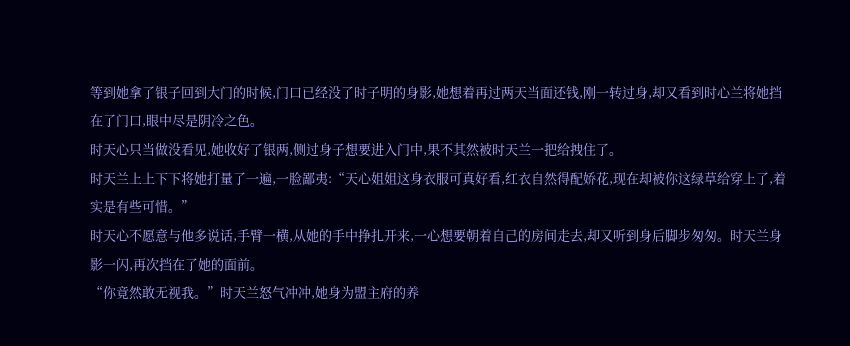等到她拿了银子回到大门的时候,门口已经没了时子明的身影,她想着再过两天当面还钱,刚一转过身,却又看到时心兰将她挡在了门口,眼中尽是阴冷之色。
时天心只当做没看见,她收好了银两,侧过身子想要进入门中,果不其然被时天兰一把给拽住了。
时天兰上上下下将她打量了一遍,一脸鄙夷:“天心姐姐这身衣服可真好看,红衣自然得配娇花,现在却被你这绿草给穿上了,着实是有些可惜。”
时天心不愿意与他多说话,手臂一横,从她的手中挣扎开来,一心想要朝着自己的房间走去,却又听到身后脚步匆匆。时天兰身影一闪,再次挡在了她的面前。
“你竟然敢无视我。”时天兰怒气冲冲,她身为盟主府的养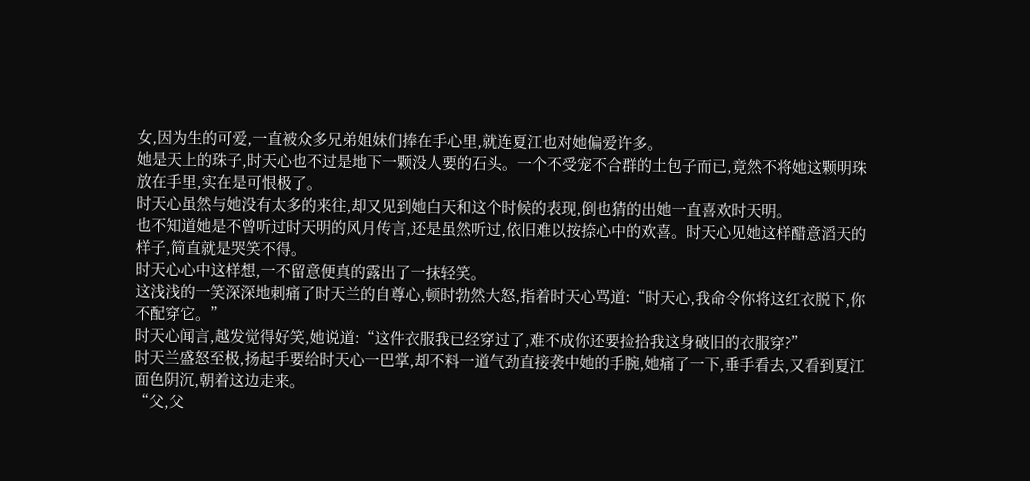女,因为生的可爱,一直被众多兄弟姐妹们捧在手心里,就连夏江也对她偏爱许多。
她是天上的珠子,时天心也不过是地下一颗没人要的石头。一个不受宠不合群的土包子而已,竟然不将她这颗明珠放在手里,实在是可恨极了。
时天心虽然与她没有太多的来往,却又见到她白天和这个时候的表现,倒也猜的出她一直喜欢时天明。
也不知道她是不曾听过时天明的风月传言,还是虽然听过,依旧难以按捺心中的欢喜。时天心见她这样醋意滔天的样子,简直就是哭笑不得。
时天心心中这样想,一不留意便真的露出了一抹轻笑。
这浅浅的一笑深深地刺痛了时天兰的自尊心,顿时勃然大怒,指着时天心骂道:“时天心,我命令你将这红衣脱下,你不配穿它。”
时天心闻言,越发觉得好笑,她说道:“这件衣服我已经穿过了,难不成你还要捡拾我这身破旧的衣服穿?”
时天兰盛怒至极,扬起手要给时天心一巴掌,却不料一道气劲直接袭中她的手腕,她痛了一下,垂手看去,又看到夏江面色阴沉,朝着这边走来。
“父,父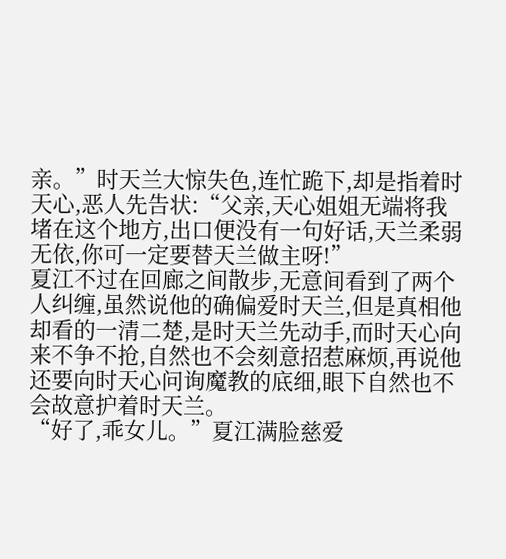亲。”时天兰大惊失色,连忙跪下,却是指着时天心,恶人先告状:“父亲,天心姐姐无端将我堵在这个地方,出口便没有一句好话,天兰柔弱无依,你可一定要替天兰做主呀!”
夏江不过在回廊之间散步,无意间看到了两个人纠缠,虽然说他的确偏爱时天兰,但是真相他却看的一清二楚,是时天兰先动手,而时天心向来不争不抢,自然也不会刻意招惹麻烦,再说他还要向时天心问询魔教的底细,眼下自然也不会故意护着时天兰。
“好了,乖女儿。”夏江满脸慈爱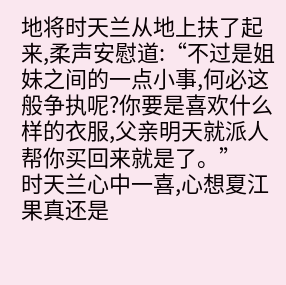地将时天兰从地上扶了起来,柔声安慰道:“不过是姐妹之间的一点小事,何必这般争执呢?你要是喜欢什么样的衣服,父亲明天就派人帮你买回来就是了。”
时天兰心中一喜,心想夏江果真还是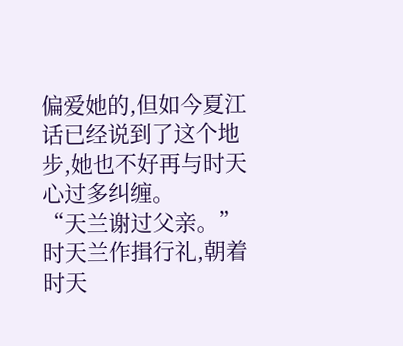偏爱她的,但如今夏江话已经说到了这个地步,她也不好再与时天心过多纠缠。
“天兰谢过父亲。”时天兰作揖行礼,朝着时天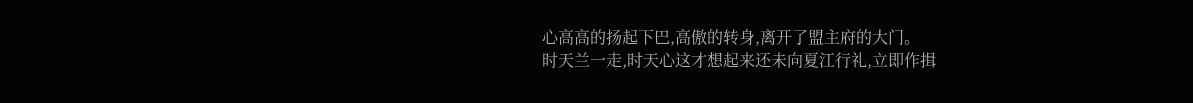心高高的扬起下巴,高傲的转身,离开了盟主府的大门。
时天兰一走,时天心这才想起来还未向夏江行礼,立即作揖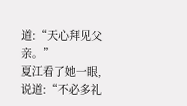道:“天心拜见父亲。”
夏江看了她一眼,说道:“不必多礼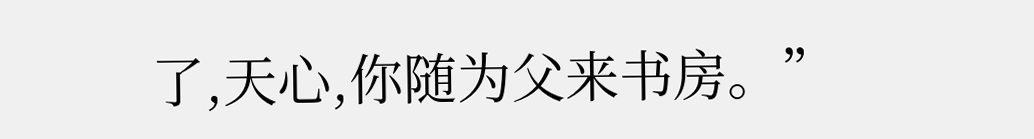了,天心,你随为父来书房。”